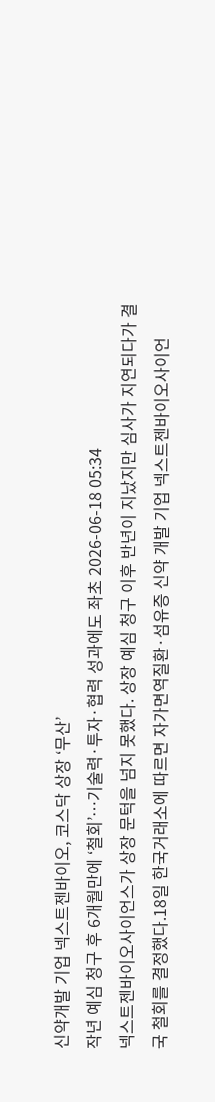신약개발 기업 넥스트젠바이오, 코스닥 상장 ‘무산’
작년 예심 청구 후 6개월만에 ‘철회’…기술력·투자·협력 성과에도 좌초 2026-06-18 05:34
넥스트젠바이오사이언스가 상장 문턱을 넘지 못했다. 상장 예심 청구 이후 반년이 지났지만 심사가 지연되다가 결국 철회를 결정했다.18일 한국거래소에 따르면 자가면역질환·섬유증 신약 개발 기업 넥스트젠바이오사이언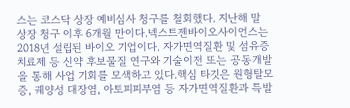스는 코스닥 상장 예비심사 청구를 철회했다. 지난해 말 상장 청구 이후 6개월 만이다.넥스트젠바이오사이언스는 2018년 설립된 바이오 기업이다. 자가면역질환 및 섬유증 치료제 등 신약 후보물질 연구와 기술이전 또는 공동개발을 통해 사업 기회를 모색하고 있다.핵심 타깃은 원형탈모증, 궤양성 대장염, 아토피피부염 등 자가면역질환과 특발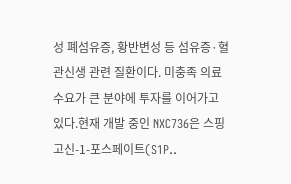성 폐섬유증, 황반변성 등 섬유증·혈관신생 관련 질환이다. 미충족 의료수요가 큰 분야에 투자를 이어가고 있다.현재 개발 중인 NXC736은 스핑고신-1-포스페이트(S1P..